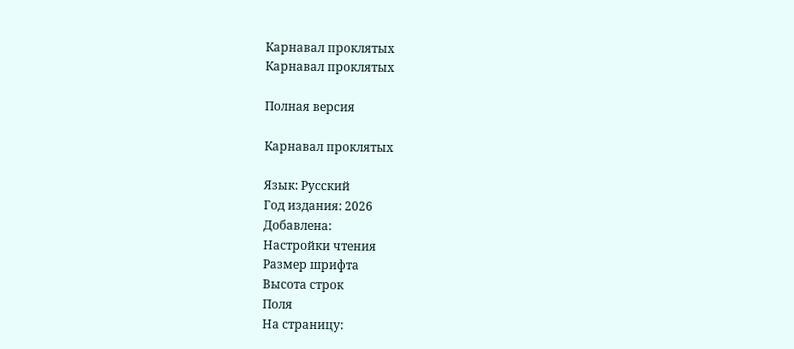Карнавал проклятых
Карнавал проклятых

Полная версия

Карнавал проклятых

Язык: Русский
Год издания: 2026
Добавлена:
Настройки чтения
Размер шрифта
Высота строк
Поля
На страницу: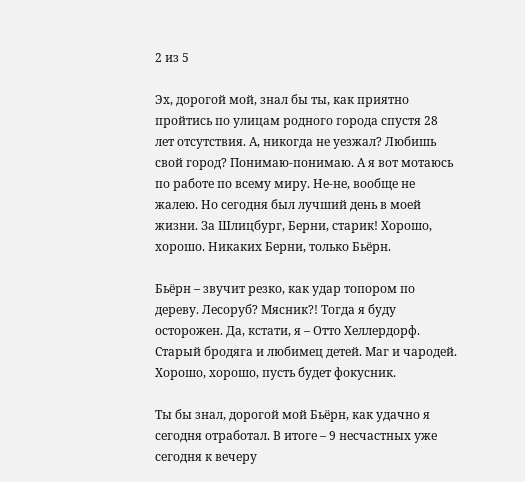2 из 5

Эх, дорогой мой, знал бы ты, как приятно пройтись по улицам родного города спустя 28 лет отсутствия. А, никогда не уезжал? Любишь свой город? Понимаю-понимаю. А я вот мотаюсь по работе по всему миру. Не-не, вообще не жалею. Но сегодня был лучший день в моей жизни. За Шлицбург, Берни, старик! Хорошо, хорошо. Никаких Берни, только Бьёрн.

Бьёрн – звучит резко, как удар топором по дереву. Лесоруб? Мясник?! Тогда я буду осторожен. Да, кстати, я – Отто Хеллердорф. Старый бродяга и любимец детей. Маг и чародей. Хорошо, хорошо, пусть будет фокусник.

Ты бы знал, дорогой мой Бьёрн, как удачно я сегодня отработал. В итоге – 9 несчастных уже сегодня к вечеру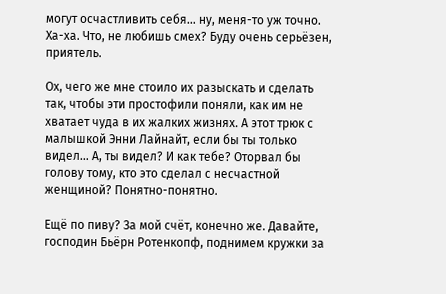могут осчастливить себя… ну, меня-то уж точно. Ха-ха. Что, не любишь смех? Буду очень серьёзен, приятель.

Ох, чего же мне стоило их разыскать и сделать так, чтобы эти простофили поняли, как им не хватает чуда в их жалких жизнях. А этот трюк с малышкой Энни Лайнайт, если бы ты только видел… А, ты видел? И как тебе? Оторвал бы голову тому, кто это сделал с несчастной женщиной? Понятно-понятно.

Ещё по пиву? За мой счёт, конечно же. Давайте, господин Бьёрн Ротенкопф, поднимем кружки за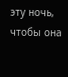эту ночь, чтобы она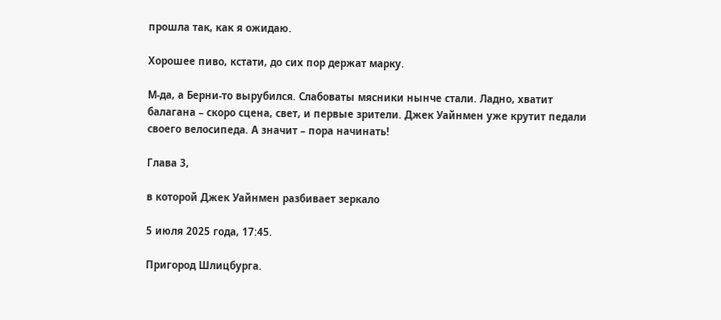прошла так, как я ожидаю.

Хорошее пиво, кстати, до сих пор держат марку.

М-да, а Берни-то вырубился. Слабоваты мясники нынче стали. Ладно, хватит балагана – скоро сцена, свет, и первые зрители. Джек Уайнмен уже крутит педали своего велосипеда. А значит – пора начинать!

Глава 3,

в которой Джек Уайнмен разбивает зеркало

5 июля 2025 года, 17:45.

Пригород Шлицбурга.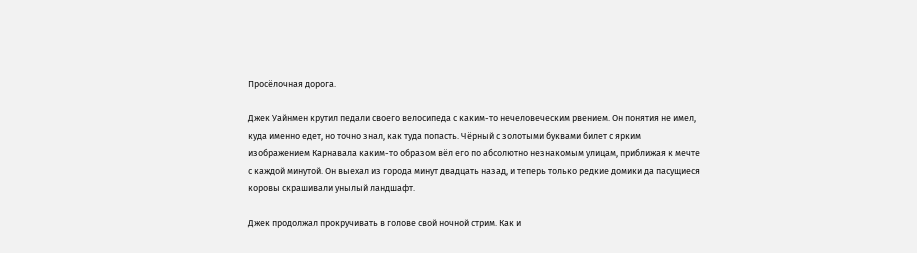Просёлочная дорога.

Джек Уайнмен крутил педали своего велосипеда с каким-то нечеловеческим рвением. Он понятия не имел, куда именно едет, но точно знал, как туда попасть. Чёрный с золотыми буквами билет с ярким изображением Карнавала каким-то образом вёл его по абсолютно незнакомым улицам, приближая к мечте с каждой минутой. Он выехал из города минут двадцать назад, и теперь только редкие домики да пасущиеся коровы скрашивали унылый ландшафт.

Джек продолжал прокручивать в голове свой ночной стрим. Как и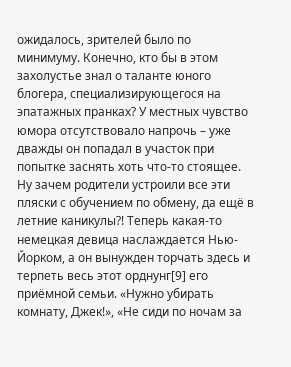ожидалось, зрителей было по минимуму. Конечно, кто бы в этом захолустье знал о таланте юного блогера, специализирующегося на эпатажных пранках? У местных чувство юмора отсутствовало напрочь – уже дважды он попадал в участок при попытке заснять хоть что-то стоящее. Ну зачем родители устроили все эти пляски с обучением по обмену, да ещё в летние каникулы?! Теперь какая-то немецкая девица наслаждается Нью-Йорком, а он вынужден торчать здесь и терпеть весь этот орднунг[9] его приёмной семьи. «Нужно убирать комнату, Джек!», «Не сиди по ночам за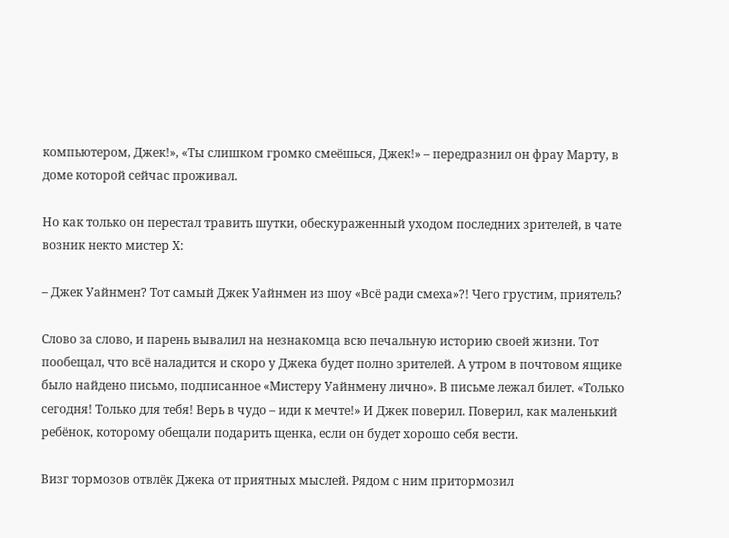компьютером, Джек!», «Ты слишком громко смеёшься, Джек!» – передразнил он фрау Марту, в доме которой сейчас проживал.

Но как только он перестал травить шутки, обескураженный уходом последних зрителей, в чате возник некто мистер Х:

– Джек Уайнмен? Тот самый Джек Уайнмен из шоу «Всё ради смеха»?! Чего грустим, приятель?

Слово за слово, и парень вывалил на незнакомца всю печальную историю своей жизни. Тот пообещал, что всё наладится и скоро у Джека будет полно зрителей. А утром в почтовом ящике было найдено письмо, подписанное «Мистеру Уайнмену лично». В письме лежал билет. «Только сегодня! Только для тебя! Верь в чудо – иди к мечте!» И Джек поверил. Поверил, как маленький ребёнок, которому обещали подарить щенка, если он будет хорошо себя вести.

Визг тормозов отвлёк Джека от приятных мыслей. Рядом с ним притормозил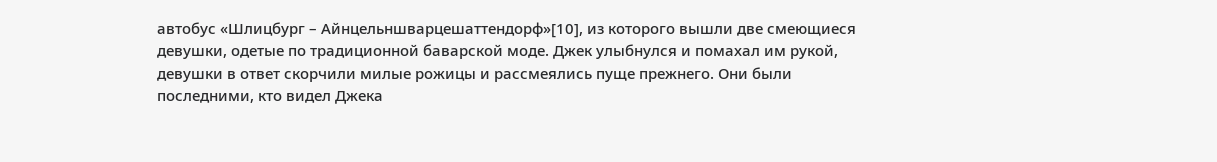автобус «Шлицбург – Айнцельншварцешаттендорф»[10], из которого вышли две смеющиеся девушки, одетые по традиционной баварской моде. Джек улыбнулся и помахал им рукой, девушки в ответ скорчили милые рожицы и рассмеялись пуще прежнего. Они были последними, кто видел Джека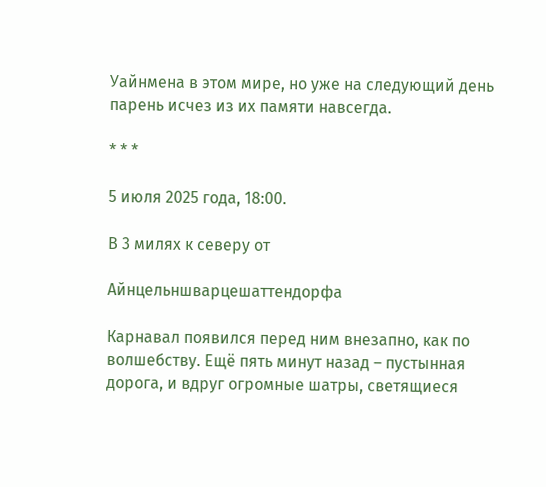Уайнмена в этом мире, но уже на следующий день парень исчез из их памяти навсегда.

* * *

5 июля 2025 года, 18:00.

В 3 милях к северу от

Айнцельншварцешаттендорфа

Карнавал появился перед ним внезапно, как по волшебству. Ещё пять минут назад – пустынная дорога, и вдруг огромные шатры, светящиеся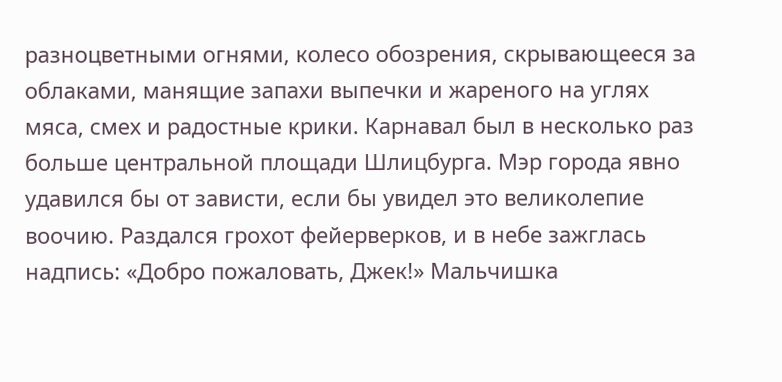разноцветными огнями, колесо обозрения, скрывающееся за облаками, манящие запахи выпечки и жареного на углях мяса, смех и радостные крики. Карнавал был в несколько раз больше центральной площади Шлицбурга. Мэр города явно удавился бы от зависти, если бы увидел это великолепие воочию. Раздался грохот фейерверков, и в небе зажглась надпись: «Добро пожаловать, Джек!» Мальчишка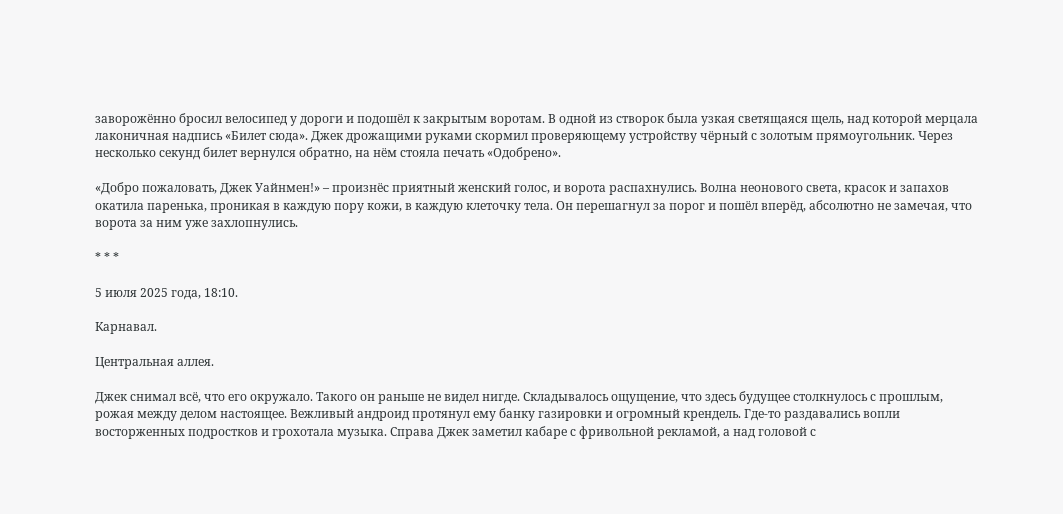заворожённо бросил велосипед у дороги и подошёл к закрытым воротам. В одной из створок была узкая светящаяся щель, над которой мерцала лаконичная надпись «Билет сюда». Джек дрожащими руками скормил проверяющему устройству чёрный с золотым прямоугольник. Через несколько секунд билет вернулся обратно, на нём стояла печать «Одобрено».

«Добро пожаловать, Джек Уайнмен!» – произнёс приятный женский голос, и ворота распахнулись. Волна неонового света, красок и запахов окатила паренька, проникая в каждую пору кожи, в каждую клеточку тела. Он перешагнул за порог и пошёл вперёд, абсолютно не замечая, что ворота за ним уже захлопнулись.

* * *

5 июля 2025 года, 18:10.

Карнавал.

Центральная аллея.

Джек снимал всё, что его окружало. Такого он раньше не видел нигде. Складывалось ощущение, что здесь будущее столкнулось с прошлым, рожая между делом настоящее. Вежливый андроид протянул ему банку газировки и огромный крендель. Где-то раздавались вопли восторженных подростков и грохотала музыка. Справа Джек заметил кабаре с фривольной рекламой, а над головой с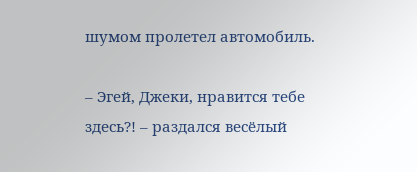шумом пролетел автомобиль.

– Эгей, Джеки, нравится тебе здесь?! – раздался весёлый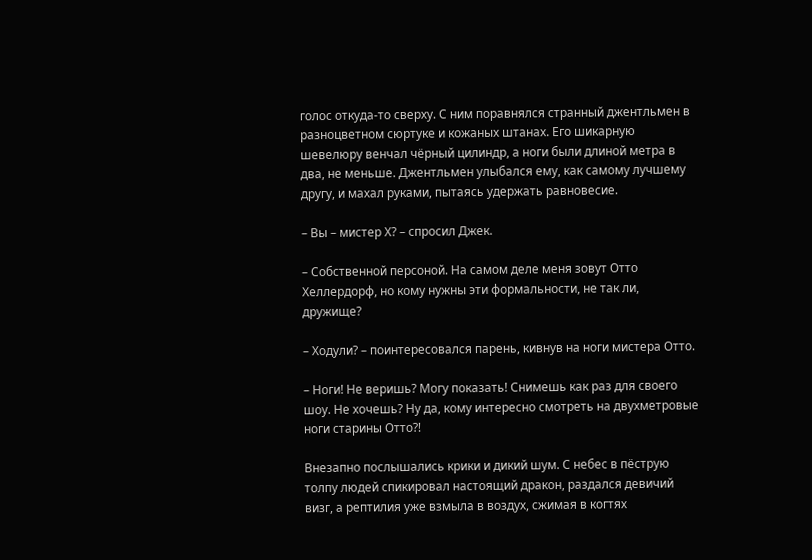голос откуда-то сверху. С ним поравнялся странный джентльмен в разноцветном сюртуке и кожаных штанах. Его шикарную шевелюру венчал чёрный цилиндр, а ноги были длиной метра в два, не меньше. Джентльмен улыбался ему, как самому лучшему другу, и махал руками, пытаясь удержать равновесие.

– Вы – мистер Х? – спросил Джек.

– Собственной персоной. На самом деле меня зовут Отто Хеллердорф, но кому нужны эти формальности, не так ли, дружище?

– Ходули? – поинтересовался парень, кивнув на ноги мистера Отто.

– Ноги! Не веришь? Могу показать! Снимешь как раз для своего шоу. Не хочешь? Ну да, кому интересно смотреть на двухметровые ноги старины Отто?!

Внезапно послышались крики и дикий шум. С небес в пёструю толпу людей спикировал настоящий дракон, раздался девичий визг, а рептилия уже взмыла в воздух, сжимая в когтях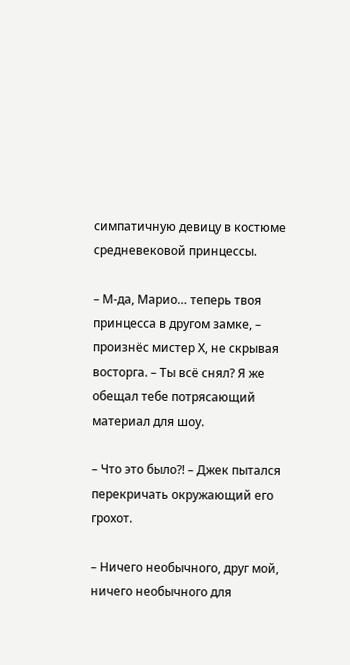симпатичную девицу в костюме средневековой принцессы.

– М-да, Марио… теперь твоя принцесса в другом замке, – произнёс мистер Х, не скрывая восторга. – Ты всё снял? Я же обещал тебе потрясающий материал для шоу.

– Что это было?! – Джек пытался перекричать окружающий его грохот.

– Ничего необычного, друг мой, ничего необычного для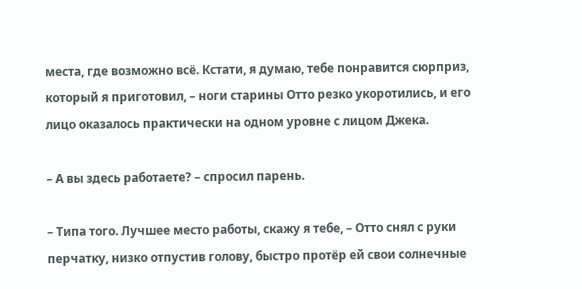места, где возможно всё. Кстати, я думаю, тебе понравится сюрприз, который я приготовил, – ноги старины Отто резко укоротились, и его лицо оказалось практически на одном уровне с лицом Джека.

– А вы здесь работаете? – спросил парень.

– Типа того. Лучшее место работы, скажу я тебе, – Отто снял с руки перчатку, низко отпустив голову, быстро протёр ей свои солнечные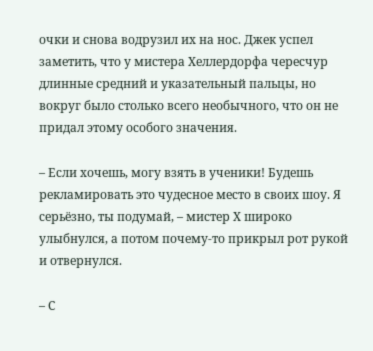очки и снова водрузил их на нос. Джек успел заметить, что у мистера Хеллердорфа чересчур длинные средний и указательный пальцы, но вокруг было столько всего необычного, что он не придал этому особого значения.

– Если хочешь, могу взять в ученики! Будешь рекламировать это чудесное место в своих шоу. Я серьёзно, ты подумай, – мистер Х широко улыбнулся, а потом почему-то прикрыл рот рукой и отвернулся.

– С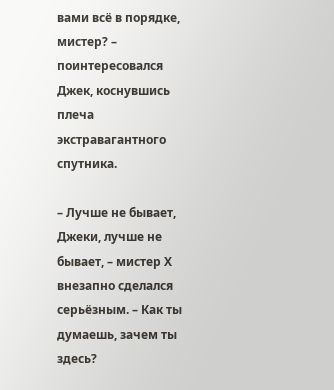вами всё в порядке, мистер? – поинтересовался Джек, коснувшись плеча экстравагантного спутника.

– Лучше не бывает, Джеки, лучше не бывает, – мистер Х внезапно сделался серьёзным. – Как ты думаешь, зачем ты здесь?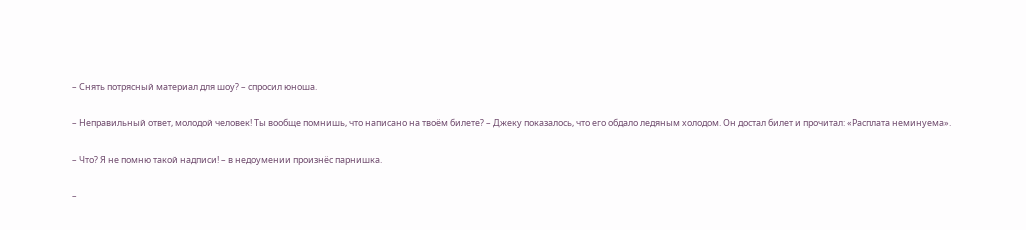– Снять потрясный материал для шоу? – спросил юноша.

– Неправильный ответ, молодой человек! Ты вообще помнишь, что написано на твоём билете? – Джеку показалось, что его обдало ледяным холодом. Он достал билет и прочитал: «Расплата неминуема».

– Что? Я не помню такой надписи! – в недоумении произнёс парнишка.

–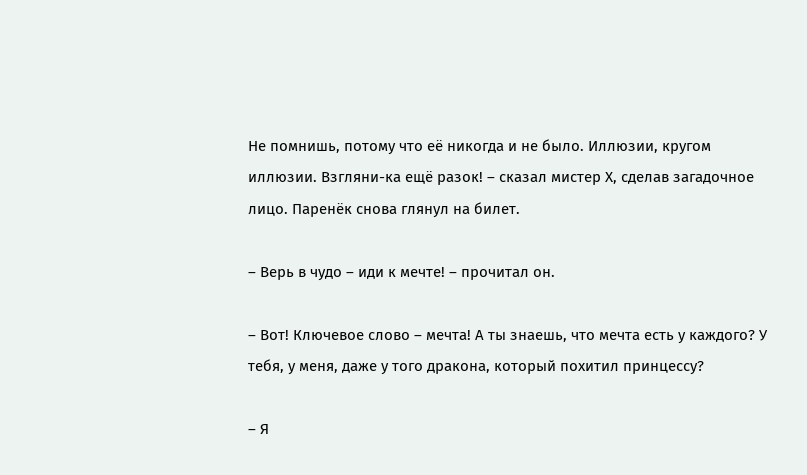Не помнишь, потому что её никогда и не было. Иллюзии, кругом иллюзии. Взгляни-ка ещё разок! – сказал мистер Х, сделав загадочное лицо. Паренёк снова глянул на билет.

– Верь в чудо – иди к мечте! – прочитал он.

– Вот! Ключевое слово – мечта! А ты знаешь, что мечта есть у каждого? У тебя, у меня, даже у того дракона, который похитил принцессу?

– Я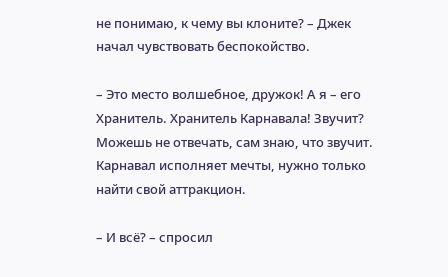не понимаю, к чему вы клоните? – Джек начал чувствовать беспокойство.

– Это место волшебное, дружок! А я – его Хранитель. Хранитель Карнавала! Звучит? Можешь не отвечать, сам знаю, что звучит. Карнавал исполняет мечты, нужно только найти свой аттракцион.

– И всё? – спросил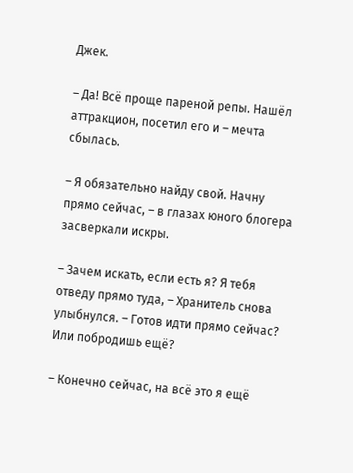Джек.

– Да! Всё проще пареной репы. Нашёл аттракцион, посетил его и – мечта сбылась.

– Я обязательно найду свой. Начну прямо сейчас, – в глазах юного блогера засверкали искры.

– Зачем искать, если есть я? Я тебя отведу прямо туда, – Хранитель снова улыбнулся. – Готов идти прямо сейчас? Или побродишь ещё?

– Конечно сейчас, на всё это я ещё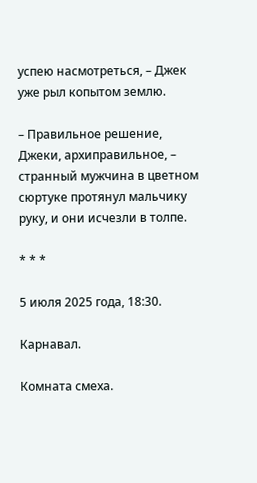успею насмотреться, – Джек уже рыл копытом землю.

– Правильное решение, Джеки, архиправильное, – странный мужчина в цветном сюртуке протянул мальчику руку, и они исчезли в толпе.

* * *

5 июля 2025 года, 18:30.

Карнавал.

Комната смеха.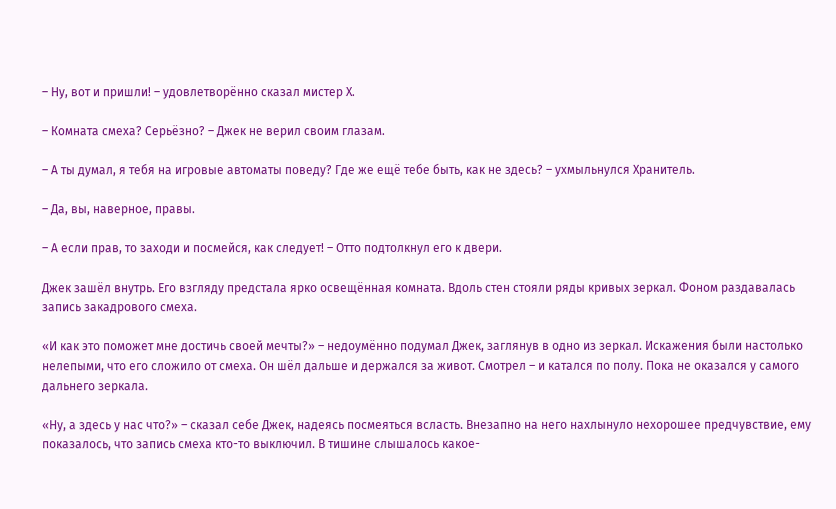– Ну, вот и пришли! – удовлетворённо сказал мистер Х.

– Комната смеха? Серьёзно? – Джек не верил своим глазам.

– А ты думал, я тебя на игровые автоматы поведу? Где же ещё тебе быть, как не здесь? – ухмыльнулся Хранитель.

– Да, вы, наверное, правы.

– А если прав, то заходи и посмейся, как следует! – Отто подтолкнул его к двери.

Джек зашёл внутрь. Его взгляду предстала ярко освещённая комната. Вдоль стен стояли ряды кривых зеркал. Фоном раздавалась запись закадрового смеха.

«И как это поможет мне достичь своей мечты?» – недоумённо подумал Джек, заглянув в одно из зеркал. Искажения были настолько нелепыми, что его сложило от смеха. Он шёл дальше и держался за живот. Смотрел – и катался по полу. Пока не оказался у самого дальнего зеркала.

«Ну, а здесь у нас что?» – сказал себе Джек, надеясь посмеяться всласть. Внезапно на него нахлынуло нехорошее предчувствие, ему показалось, что запись смеха кто-то выключил. В тишине слышалось какое-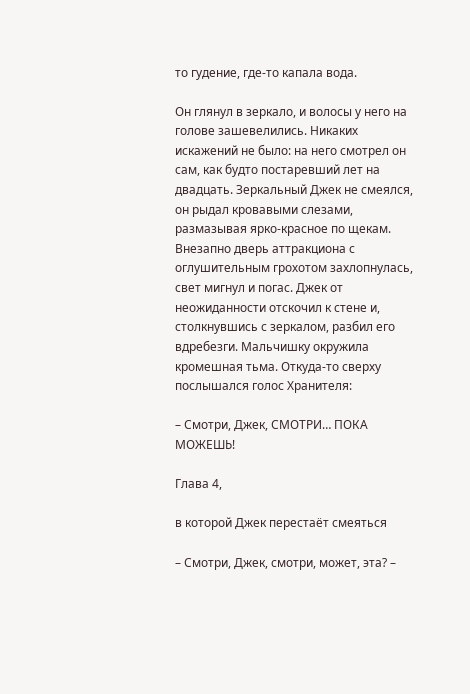то гудение, где-то капала вода.

Он глянул в зеркало, и волосы у него на голове зашевелились. Никаких искажений не было: на него смотрел он сам, как будто постаревший лет на двадцать. Зеркальный Джек не смеялся, он рыдал кровавыми слезами, размазывая ярко-красное по щекам. Внезапно дверь аттракциона с оглушительным грохотом захлопнулась, свет мигнул и погас. Джек от неожиданности отскочил к стене и, столкнувшись с зеркалом, разбил его вдребезги. Мальчишку окружила кромешная тьма. Откуда-то сверху послышался голос Хранителя:

– Смотри, Джек, СМОТРИ… ПОКА МОЖЕШЬ!

Глава 4,

в которой Джек перестаёт смеяться

– Смотри, Джек, смотри, может, эта? –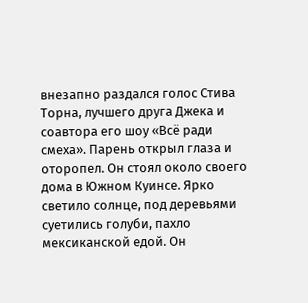внезапно раздался голос Стива Торна, лучшего друга Джека и соавтора его шоу «Всё ради смеха». Парень открыл глаза и оторопел. Он стоял около своего дома в Южном Куинсе. Ярко светило солнце, под деревьями суетились голуби, пахло мексиканской едой. Он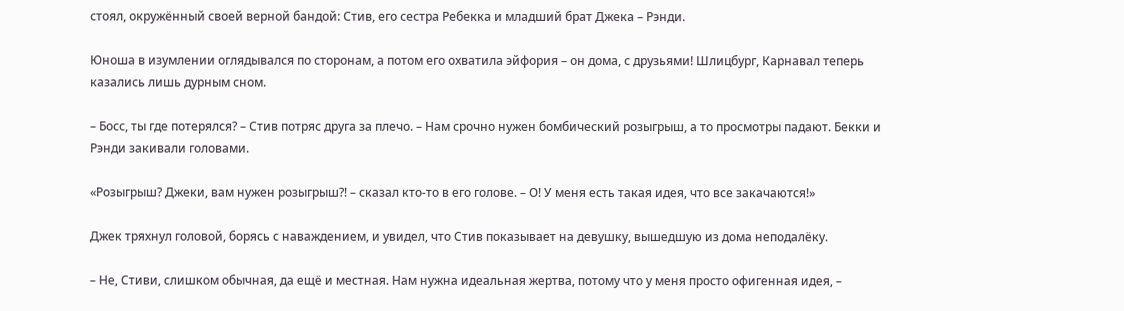стоял, окружённый своей верной бандой: Стив, его сестра Ребекка и младший брат Джека – Рэнди.

Юноша в изумлении оглядывался по сторонам, а потом его охватила эйфория – он дома, с друзьями! Шлицбург, Карнавал теперь казались лишь дурным сном.

– Босс, ты где потерялся? – Стив потряс друга за плечо. – Нам срочно нужен бомбический розыгрыш, а то просмотры падают. Бекки и Рэнди закивали головами.

«Розыгрыш? Джеки, вам нужен розыгрыш?! – сказал кто-то в его голове. – О! У меня есть такая идея, что все закачаются!»

Джек тряхнул головой, борясь с наваждением, и увидел, что Стив показывает на девушку, вышедшую из дома неподалёку.

– Не, Стиви, слишком обычная, да ещё и местная. Нам нужна идеальная жертва, потому что у меня просто офигенная идея, –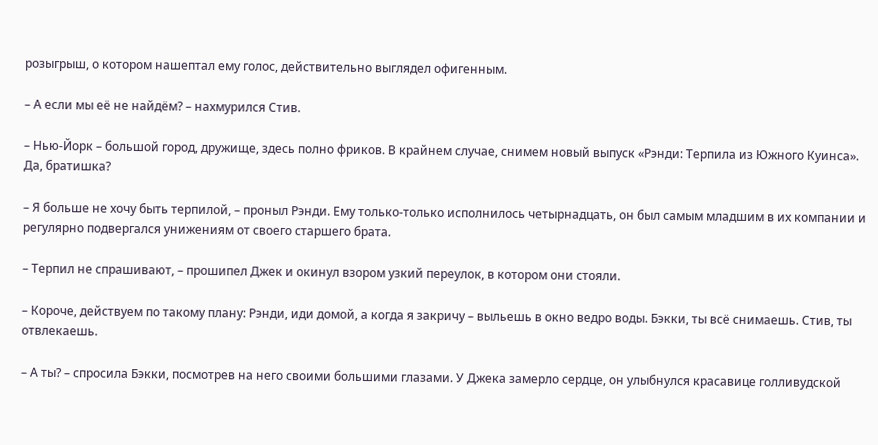розыгрыш, о котором нашептал ему голос, действительно выглядел офигенным.

– А если мы её не найдём? – нахмурился Стив.

– Нью-Йорк – большой город, дружище, здесь полно фриков. В крайнем случае, снимем новый выпуск «Рэнди: Терпила из Южного Куинса». Да, братишка?

– Я больше не хочу быть терпилой, – проныл Рэнди. Ему только-только исполнилось четырнадцать, он был самым младшим в их компании и регулярно подвергался унижениям от своего старшего брата.

– Терпил не спрашивают, – прошипел Джек и окинул взором узкий переулок, в котором они стояли.

– Короче, действуем по такому плану: Рэнди, иди домой, а когда я закричу – выльешь в окно ведро воды. Бэкки, ты всё снимаешь. Стив, ты отвлекаешь.

– А ты? – спросила Бэкки, посмотрев на него своими большими глазами. У Джека замерло сердце, он улыбнулся красавице голливудской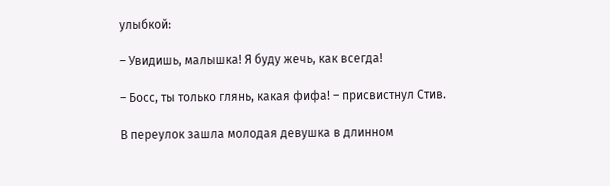улыбкой:

– Увидишь, малышка! Я буду жечь, как всегда!

– Босс, ты только глянь, какая фифа! – присвистнул Стив.

В переулок зашла молодая девушка в длинном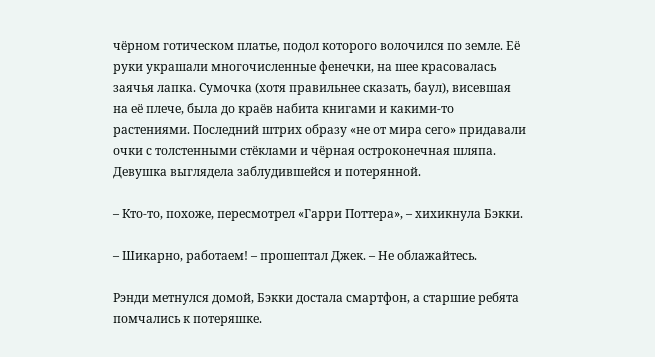чёрном готическом платье, подол которого волочился по земле. Её руки украшали многочисленные фенечки, на шее красовалась заячья лапка. Сумочка (хотя правильнее сказать, баул), висевшая на её плече, была до краёв набита книгами и какими-то растениями. Последний штрих образу «не от мира сего» придавали очки с толстенными стёклами и чёрная остроконечная шляпа. Девушка выглядела заблудившейся и потерянной.

– Кто-то, похоже, пересмотрел «Гарри Поттера», – хихикнула Бэкки.

– Шикарно, работаем! – прошептал Джек. – Не облажайтесь.

Рэнди метнулся домой, Бэкки достала смартфон, а старшие ребята помчались к потеряшке.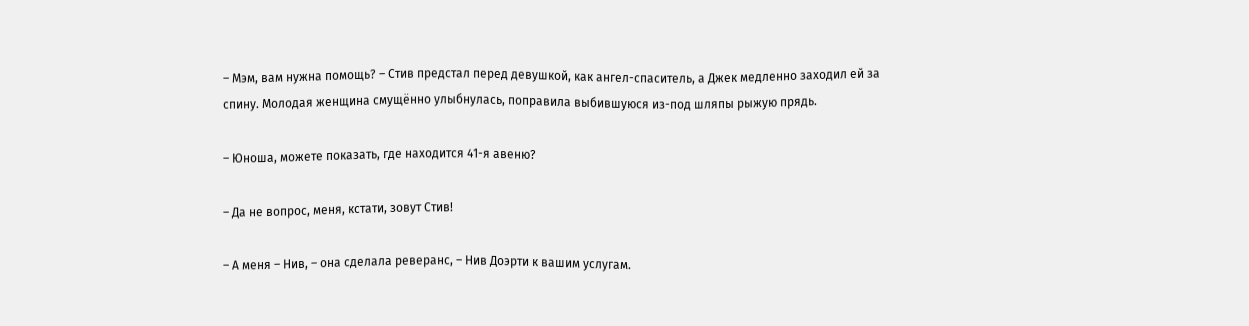– Мэм, вам нужна помощь? – Стив предстал перед девушкой, как ангел-спаситель, а Джек медленно заходил ей за спину. Молодая женщина смущённо улыбнулась, поправила выбившуюся из-под шляпы рыжую прядь.

– Юноша, можете показать, где находится 41-я авеню?

– Да не вопрос, меня, кстати, зовут Стив!

– А меня – Нив, – она сделала реверанс, – Нив Доэрти к вашим услугам.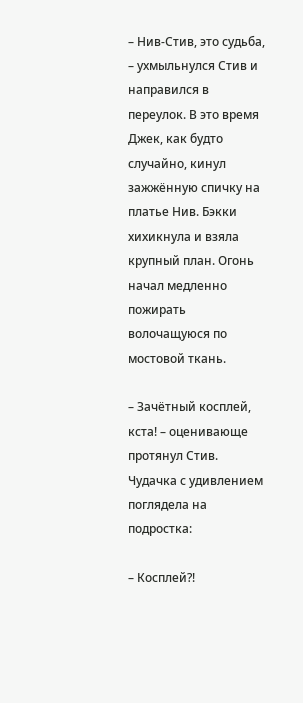– Нив-Стив, это судьба, – ухмыльнулся Стив и направился в переулок. В это время Джек, как будто случайно, кинул зажжённую спичку на платье Нив. Бэкки хихикнула и взяла крупный план. Огонь начал медленно пожирать волочащуюся по мостовой ткань.

– Зачётный косплей, кста! – оценивающе протянул Стив. Чудачка с удивлением поглядела на подростка:

– Косплей?!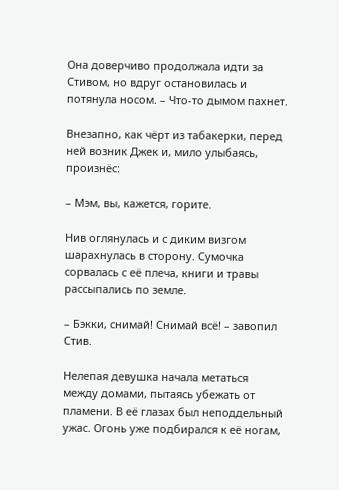Она доверчиво продолжала идти за Стивом, но вдруг остановилась и потянула носом. – Что-то дымом пахнет.

Внезапно, как чёрт из табакерки, перед ней возник Джек и, мило улыбаясь, произнёс:

– Мэм, вы, кажется, горите.

Нив оглянулась и с диким визгом шарахнулась в сторону. Сумочка сорвалась с её плеча, книги и травы рассыпались по земле.

– Бэкки, снимай! Снимай всё! – завопил Стив.

Нелепая девушка начала метаться между домами, пытаясь убежать от пламени. В её глазах был неподдельный ужас. Огонь уже подбирался к её ногам,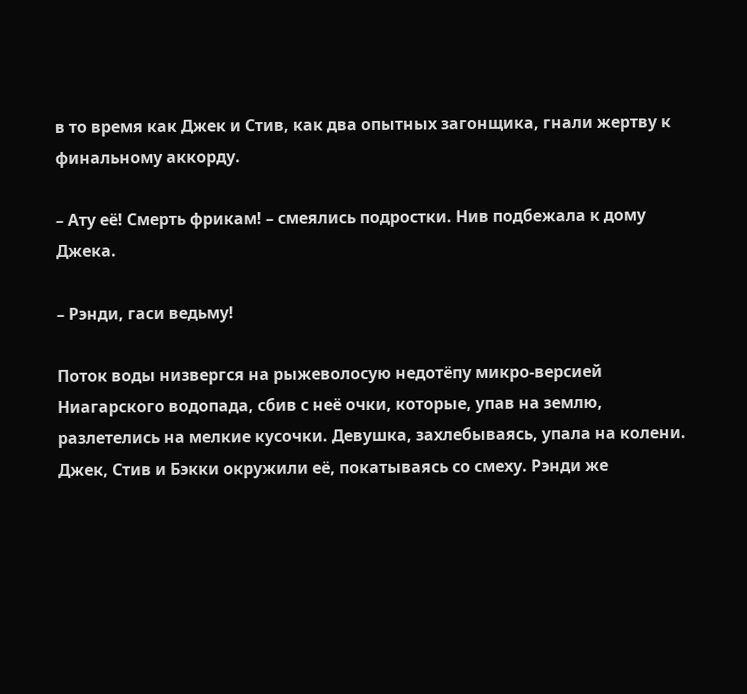в то время как Джек и Стив, как два опытных загонщика, гнали жертву к финальному аккорду.

– Ату её! Смерть фрикам! – смеялись подростки. Нив подбежала к дому Джека.

– Рэнди, гаси ведьму!

Поток воды низвергся на рыжеволосую недотёпу микро-версией Ниагарского водопада, сбив с неё очки, которые, упав на землю, разлетелись на мелкие кусочки. Девушка, захлебываясь, упала на колени. Джек, Стив и Бэкки окружили её, покатываясь со смеху. Рэнди же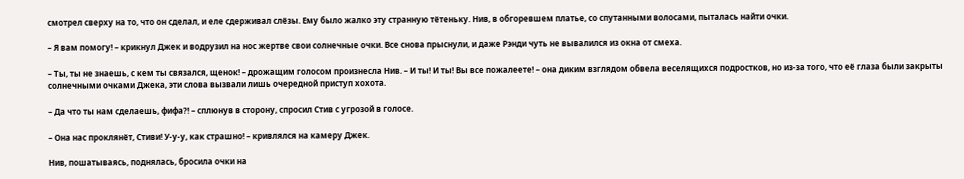смотрел сверху на то, что он сделал, и еле сдерживал слёзы. Ему было жалко эту странную тётеньку. Нив, в обгоревшем платье, со спутанными волосами, пыталась найти очки.

– Я вам помогу! – крикнул Джек и водрузил на нос жертве свои солнечные очки. Все снова прыснули, и даже Рэнди чуть не вывалился из окна от смеха.

– Ты, ты не знаешь, с кем ты связался, щенок! – дрожащим голосом произнесла Нив. – И ты! И ты! Вы все пожалеете! – она диким взглядом обвела веселящихся подростков, но из-за того, что её глаза были закрыты солнечными очками Джека, эти слова вызвали лишь очередной приступ хохота.

– Да что ты нам сделаешь, фифа?! – сплюнув в сторону, спросил Стив с угрозой в голосе.

– Она нас проклянёт, Стиви! У-у-у, как страшно! – кривлялся на камеру Джек.

Нив, пошатываясь, поднялась, бросила очки на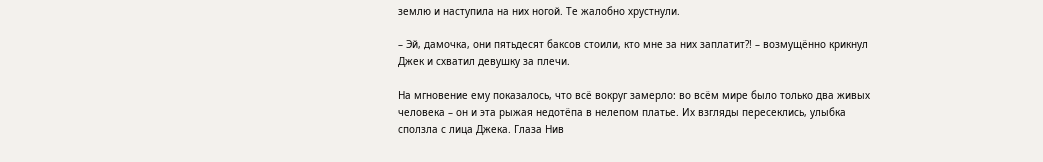землю и наступила на них ногой. Те жалобно хрустнули.

– Эй, дамочка, они пятьдесят баксов стоили, кто мне за них заплатит?! – возмущённо крикнул Джек и схватил девушку за плечи.

На мгновение ему показалось, что всё вокруг замерло: во всём мире было только два живых человека – он и эта рыжая недотёпа в нелепом платье. Их взгляды пересеклись, улыбка сползла с лица Джека. Глаза Нив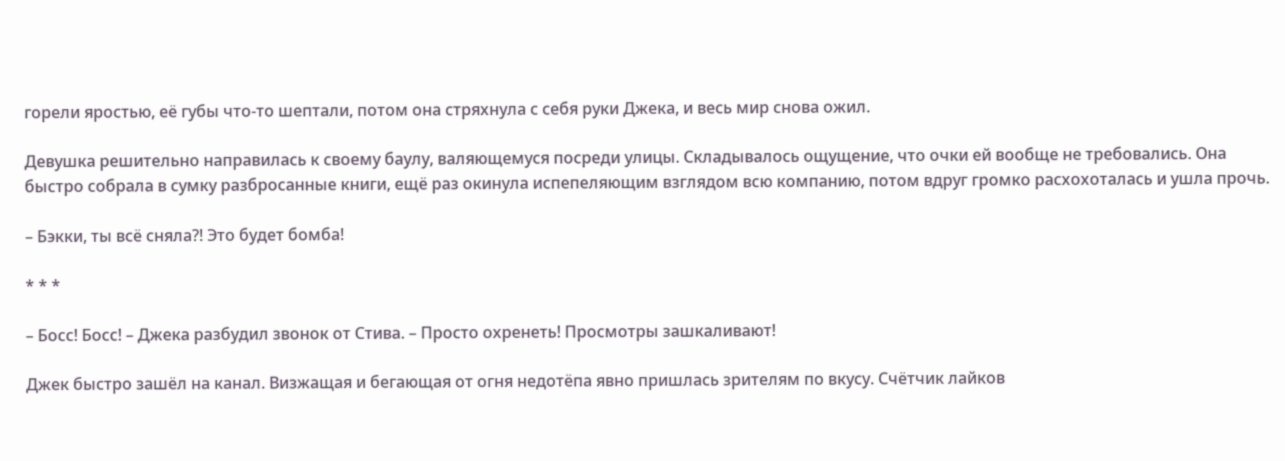горели яростью, её губы что-то шептали, потом она стряхнула с себя руки Джека, и весь мир снова ожил.

Девушка решительно направилась к своему баулу, валяющемуся посреди улицы. Складывалось ощущение, что очки ей вообще не требовались. Она быстро собрала в сумку разбросанные книги, ещё раз окинула испепеляющим взглядом всю компанию, потом вдруг громко расхохоталась и ушла прочь.

– Бэкки, ты всё сняла?! Это будет бомба!

* * *

– Босс! Босс! – Джека разбудил звонок от Стива. – Просто охренеть! Просмотры зашкаливают!

Джек быстро зашёл на канал. Визжащая и бегающая от огня недотёпа явно пришлась зрителям по вкусу. Счётчик лайков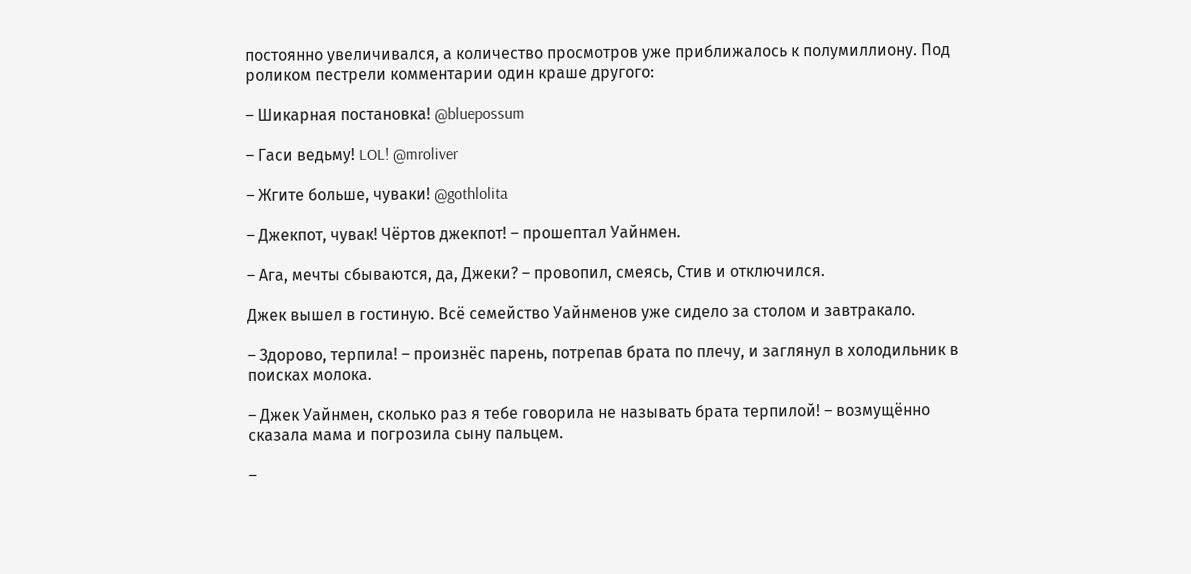постоянно увеличивался, а количество просмотров уже приближалось к полумиллиону. Под роликом пестрели комментарии один краше другого:

– Шикарная постановка! @bluepossum

– Гаси ведьму! LOL! @mroliver

– Жгите больше, чуваки! @gothlolita

– Джекпот, чувак! Чёртов джекпот! – прошептал Уайнмен.

– Ага, мечты сбываются, да, Джеки? – провопил, смеясь, Стив и отключился.

Джек вышел в гостиную. Всё семейство Уайнменов уже сидело за столом и завтракало.

– Здорово, терпила! – произнёс парень, потрепав брата по плечу, и заглянул в холодильник в поисках молока.

– Джек Уайнмен, сколько раз я тебе говорила не называть брата терпилой! – возмущённо сказала мама и погрозила сыну пальцем.

–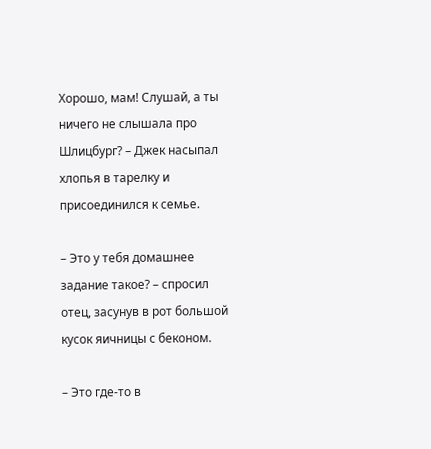Хорошо, мам! Слушай, а ты ничего не слышала про Шлицбург? – Джек насыпал хлопья в тарелку и присоединился к семье.

– Это у тебя домашнее задание такое? – спросил отец, засунув в рот большой кусок яичницы с беконом.

– Это где-то в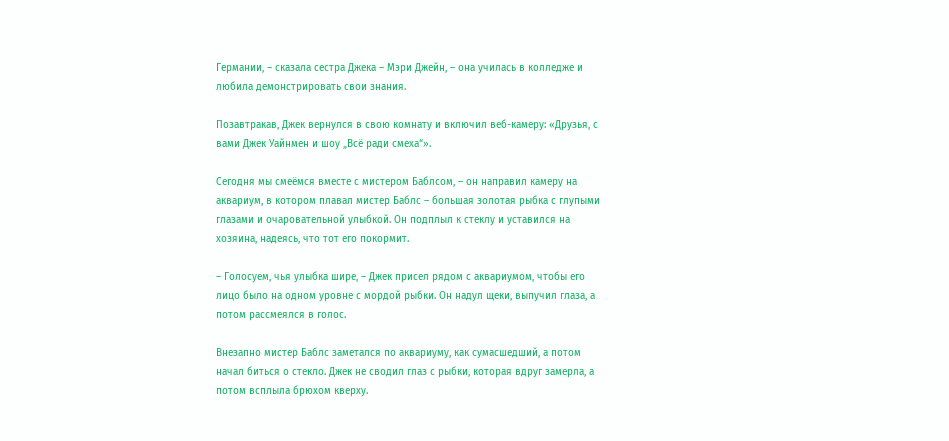Германии, – сказала сестра Джека – Мэри Джейн, – она училась в колледже и любила демонстрировать свои знания.

Позавтракав, Джек вернулся в свою комнату и включил веб-камеру: «Друзья, с вами Джек Уайнмен и шоу „Всё ради смеха“».

Сегодня мы смеёмся вместе с мистером Баблсом, – он направил камеру на аквариум, в котором плавал мистер Баблс – большая золотая рыбка с глупыми глазами и очаровательной улыбкой. Он подплыл к стеклу и уставился на хозяина, надеясь, что тот его покормит.

– Голосуем, чья улыбка шире, – Джек присел рядом с аквариумом, чтобы его лицо было на одном уровне с мордой рыбки. Он надул щеки, выпучил глаза, а потом рассмеялся в голос.

Внезапно мистер Баблс заметался по аквариуму, как сумасшедший, а потом начал биться о стекло. Джек не сводил глаз с рыбки, которая вдруг замерла, а потом всплыла брюхом кверху.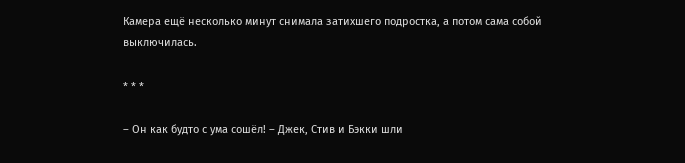Камера ещё несколько минут снимала затихшего подростка, а потом сама собой выключилась.

* * *

– Он как будто с ума сошёл! – Джек, Стив и Бэкки шли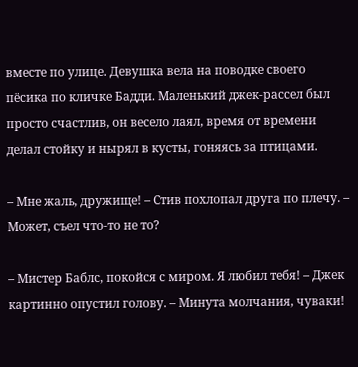вместе по улице. Девушка вела на поводке своего пёсика по кличке Бадди. Маленький джек-рассел был просто счастлив, он весело лаял, время от времени делал стойку и нырял в кусты, гоняясь за птицами.

– Мне жаль, дружище! – Стив похлопал друга по плечу. – Может, съел что-то не то?

– Мистер Баблс, покойся с миром. Я любил тебя! – Джек картинно опустил голову. – Минута молчания, чуваки!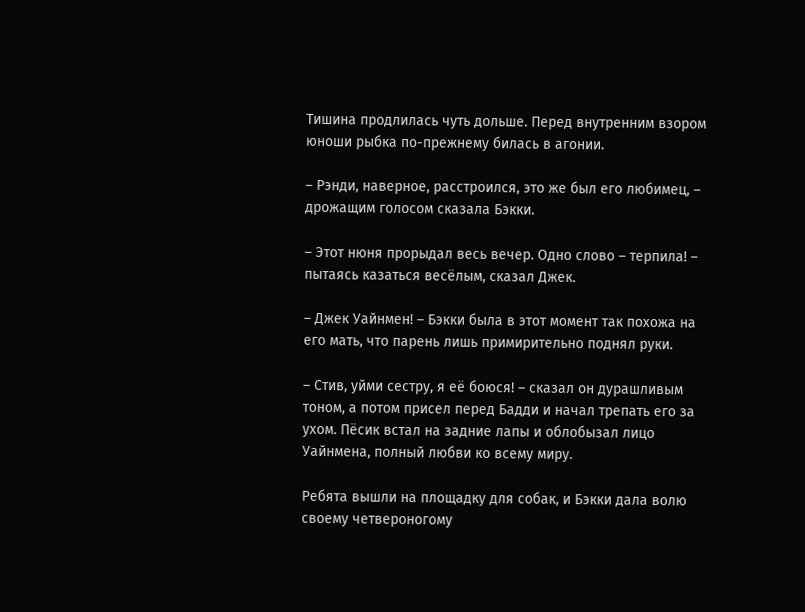Тишина продлилась чуть дольше. Перед внутренним взором юноши рыбка по-прежнему билась в агонии.

– Рэнди, наверное, расстроился, это же был его любимец, – дрожащим голосом сказала Бэкки.

– Этот нюня прорыдал весь вечер. Одно слово – терпила! – пытаясь казаться весёлым, сказал Джек.

– Джек Уайнмен! – Бэкки была в этот момент так похожа на его мать, что парень лишь примирительно поднял руки.

– Стив, уйми сестру, я её боюся! – сказал он дурашливым тоном, а потом присел перед Бадди и начал трепать его за ухом. Пёсик встал на задние лапы и облобызал лицо Уайнмена, полный любви ко всему миру.

Ребята вышли на площадку для собак, и Бэкки дала волю своему четвероногому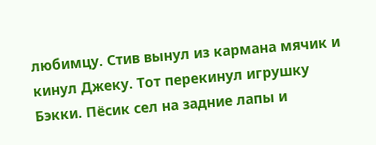любимцу. Стив вынул из кармана мячик и кинул Джеку. Тот перекинул игрушку Бэкки. Пёсик сел на задние лапы и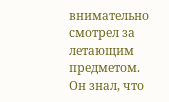внимательно смотрел за летающим предметом. Он знал, что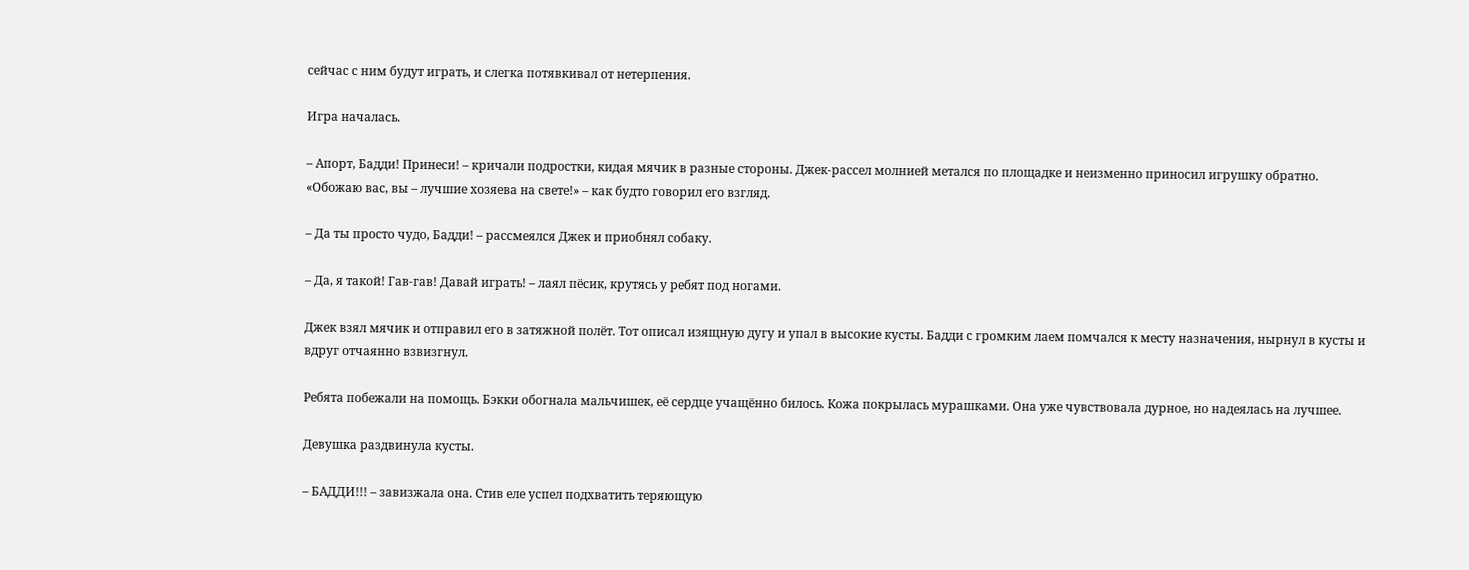сейчас с ним будут играть, и слегка потявкивал от нетерпения.

Игра началась.

– Апорт, Бадди! Принеси! – кричали подростки, кидая мячик в разные стороны. Джек-рассел молнией метался по площадке и неизменно приносил игрушку обратно. «Обожаю вас, вы – лучшие хозяева на свете!» – как будто говорил его взгляд.

– Да ты просто чудо, Бадди! – рассмеялся Джек и приобнял собаку.

– Да, я такой! Гав-гав! Давай играть! – лаял пёсик, крутясь у ребят под ногами.

Джек взял мячик и отправил его в затяжной полёт. Тот описал изящную дугу и упал в высокие кусты. Бадди с громким лаем помчался к месту назначения, нырнул в кусты и вдруг отчаянно взвизгнул.

Ребята побежали на помощь. Бэкки обогнала мальчишек, её сердце учащённо билось. Кожа покрылась мурашками. Она уже чувствовала дурное, но надеялась на лучшее.

Девушка раздвинула кусты.

– БАДДИ!!! – завизжала она. Стив еле успел подхватить теряющую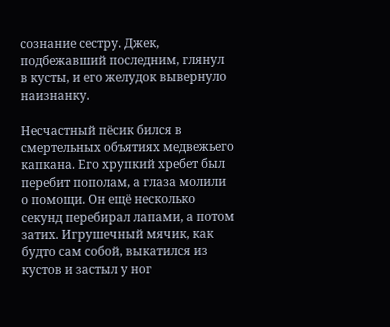сознание сестру. Джек, подбежавший последним, глянул в кусты, и его желудок вывернуло наизнанку.

Несчастный пёсик бился в смертельных объятиях медвежьего капкана. Его хрупкий хребет был перебит пополам, а глаза молили о помощи. Он ещё несколько секунд перебирал лапами, а потом затих. Игрушечный мячик, как будто сам собой, выкатился из кустов и застыл у ног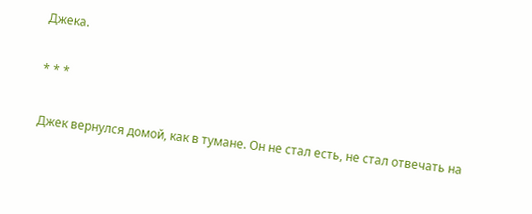Джека.

* * *

Джек вернулся домой, как в тумане. Он не стал есть, не стал отвечать на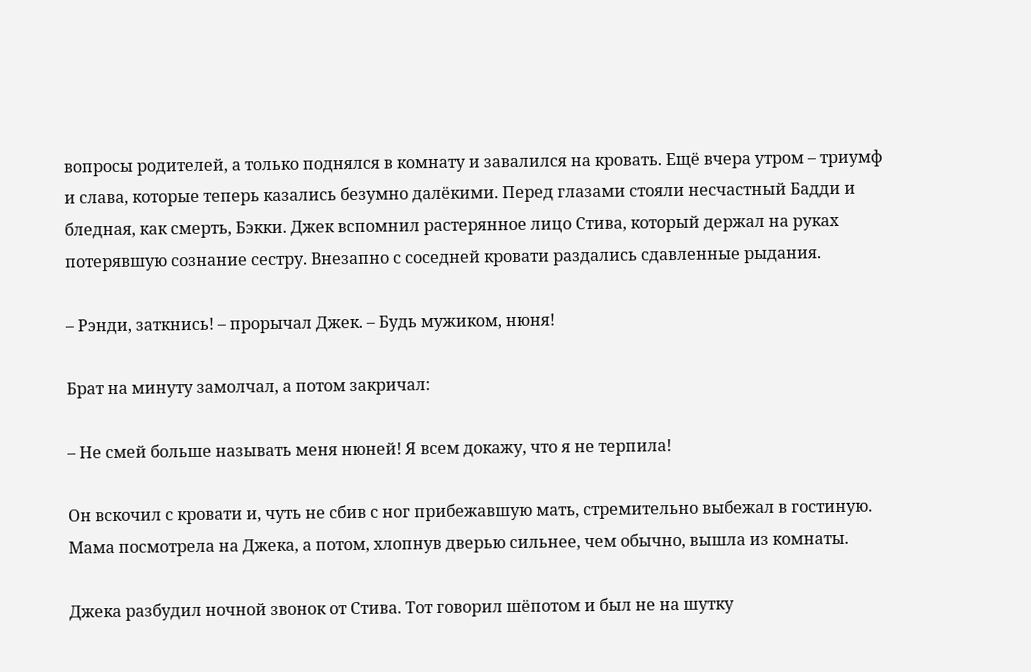вопросы родителей, а только поднялся в комнату и завалился на кровать. Ещё вчера утром – триумф и слава, которые теперь казались безумно далёкими. Перед глазами стояли несчастный Бадди и бледная, как смерть, Бэкки. Джек вспомнил растерянное лицо Стива, который держал на руках потерявшую сознание сестру. Внезапно с соседней кровати раздались сдавленные рыдания.

– Рэнди, заткнись! – прорычал Джек. – Будь мужиком, нюня!

Брат на минуту замолчал, а потом закричал:

– Не смей больше называть меня нюней! Я всем докажу, что я не терпила!

Он вскочил с кровати и, чуть не сбив с ног прибежавшую мать, стремительно выбежал в гостиную. Мама посмотрела на Джека, а потом, хлопнув дверью сильнее, чем обычно, вышла из комнаты.

Джека разбудил ночной звонок от Стива. Тот говорил шёпотом и был не на шутку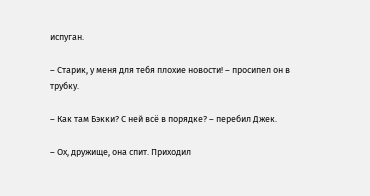испуган.

– Старик, у меня для тебя плохие новости! – просипел он в трубку.

– Как там Бэкки? С ней всё в порядке? – перебил Джек.

– Ох, дружище, она спит. Приходил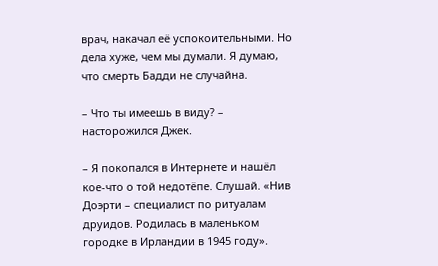врач, накачал её успокоительными. Но дела хуже, чем мы думали. Я думаю, что смерть Бадди не случайна.

– Что ты имеешь в виду? – насторожился Джек.

– Я покопался в Интернете и нашёл кое-что о той недотёпе. Слушай. «Нив Доэрти – специалист по ритуалам друидов. Родилась в маленьком городке в Ирландии в 1945 году».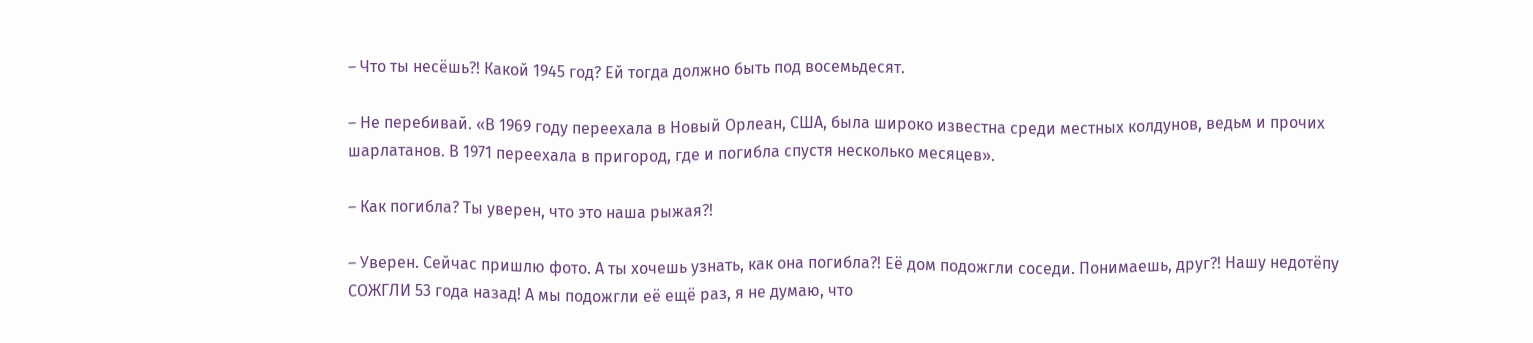– Что ты несёшь?! Какой 1945 год? Ей тогда должно быть под восемьдесят.

– Не перебивай. «В 1969 году переехала в Новый Орлеан, США, была широко известна среди местных колдунов, ведьм и прочих шарлатанов. В 1971 переехала в пригород, где и погибла спустя несколько месяцев».

– Как погибла? Ты уверен, что это наша рыжая?!

– Уверен. Сейчас пришлю фото. А ты хочешь узнать, как она погибла?! Её дом подожгли соседи. Понимаешь, друг?! Нашу недотёпу СОЖГЛИ 53 года назад! А мы подожгли её ещё раз, я не думаю, что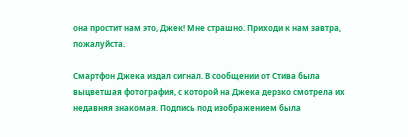она простит нам это, Джек! Мне страшно. Приходи к нам завтра, пожалуйста.

Смартфон Джека издал сигнал. В сообщении от Стива была выцветшая фотография, с которой на Джека дерзко смотрела их недавняя знакомая. Подпись под изображением была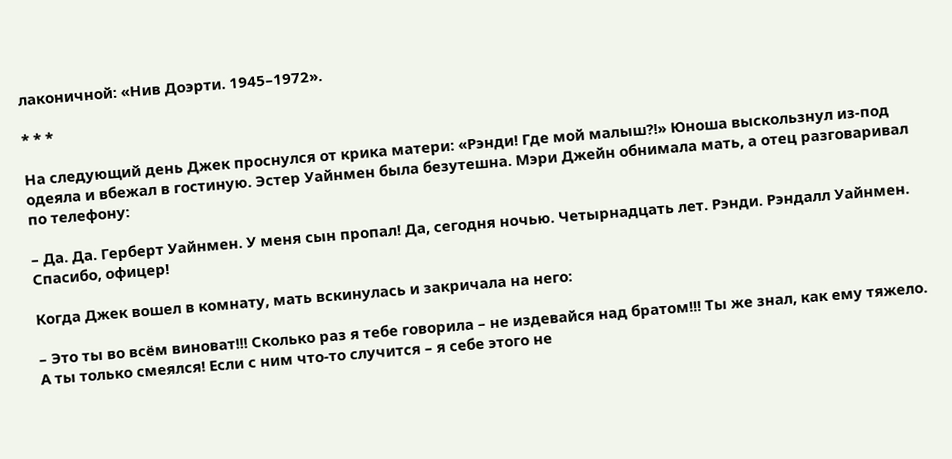лаконичной: «Нив Доэрти. 1945–1972».

* * *

На следующий день Джек проснулся от крика матери: «Рэнди! Где мой малыш?!» Юноша выскользнул из-под одеяла и вбежал в гостиную. Эстер Уайнмен была безутешна. Мэри Джейн обнимала мать, а отец разговаривал по телефону:

– Да. Да. Герберт Уайнмен. У меня сын пропал! Да, сегодня ночью. Четырнадцать лет. Рэнди. Рэндалл Уайнмен. Спасибо, офицер!

Когда Джек вошел в комнату, мать вскинулась и закричала на него:

– Это ты во всём виноват!!! Сколько раз я тебе говорила – не издевайся над братом!!! Ты же знал, как ему тяжело. А ты только смеялся! Если с ним что-то случится – я себе этого не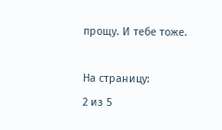прощу. И тебе тоже.

На страницу:
2 из 5